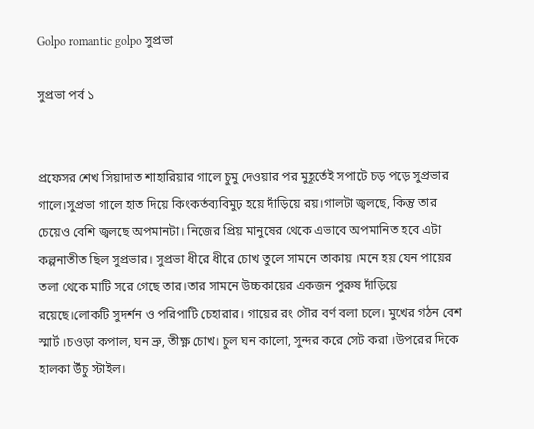Golpo romantic golpo সুপ্রভা

সুপ্রভা পর্ব ১


প্রফেসর শেখ সিয়াদাত শাহারিয়ার গালে চুমু দেওয়ার পর মুহূর্তেই সপাটে চড় পড়ে সুপ্রভার গালে।সুপ্রভা গালে হাত দিয়ে কিংকর্তব্যবিমুঢ় হয়ে দাঁড়িয়ে রয়।গালটা জ্বলছে, কিন্তু তার চেয়েও বেশি জ্বলছে অপমানটা। নিজের প্রিয় মানুষের থেকে এভাবে অপমানিত হবে এটা কল্পনাতীত ছিল সুপ্রভার। সুপ্রভা ধীরে ধীরে চোখ তুলে সামনে তাকায় ।মনে হয় যেন পায়ের তলা থেকে মাটি সরে গেছে তার।তার সামনে উচ্চকায়ের একজন পুরুষ দাঁড়িয়ে রয়েছে।লোকটি সুদর্শন ও পরিপাটি চেহারার। গায়ের রং গৌর বর্ণ বলা চলে। মুখের গঠন বেশ স্মার্ট ।চওড়া কপাল, ঘন ভ্রু, তীক্ষ্ণ চোখ। চুল ঘন কালো, সুন্দর করে সেট করা ।উপরের দিকে হালকা উঁচু স্টাইল।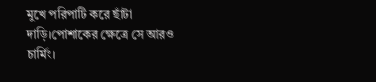মুখে পরিপাটি করে ছাঁটা দাড়ি।পোশাকের ক্ষেত্রে সে আরও চার্মিং।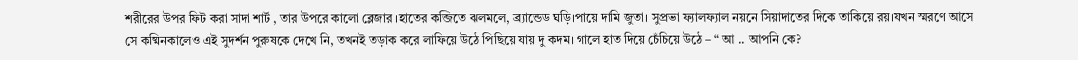শরীরের উপর ফিট করা সাদা শার্ট , তার উপরে কালো ব্লেজার ।হাতের কব্জিতে ঝলমলে, ব্র্যান্ডেড ঘড়ি।পায়ে দামি জুতা। সুপ্রভা ফ্যালফ্যাল নয়নে সিয়াদাতের দিকে তাকিয়ে রয়।যখন স্মরণে আসে সে কষ্মিনকালেও এই সুদর্শন পুরুষকে দেখে নি, তখনই তড়াক করে লাফিয়ে উঠে পিছিয়ে যায় দু কদম। গালে হাত দিয়ে চেঁচিয়ে উঠে – “ আ .. আপনি কে?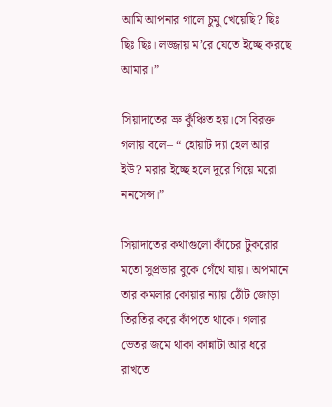আমি আপনার গালে চুমু খেয়েছি? ছিঃ ছিঃ ছিঃ। লজ্জায় ম’রে যেতে ইচ্ছে করছে আমার।”

সিয়াদাতের ভ্রু কুঁঞ্চিত হয়।সে বিরক্ত গলায় বলে– “ হোয়াট দ্যা হেল আর ইউ? মরার ইচ্ছে হলে দূরে গিয়ে মরো ননসেন্স।”

সিয়াদাতের কথাগুলো কাঁচের টুকরোর মতো সুপ্রভার বুকে গেঁথে যায়। অপমানে তার কমলার কোয়ার ন্যায় ঠোঁট জোড়া তিরতির করে কাঁপতে থাকে। গলার ভেতর জমে থাকা কান্নাটা আর ধরে রাখতে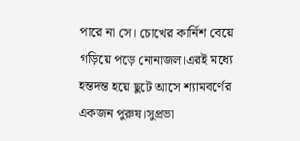পারে না সে। চোখের কার্নিশ বেয়ে গড়িয়ে পড়ে নোনাজল।এর‌ই মধ্যে হন্তদন্ত হয়ে ছুটে আসে শ্যামবর্ণের একজন পুরুষ।সুপ্রভা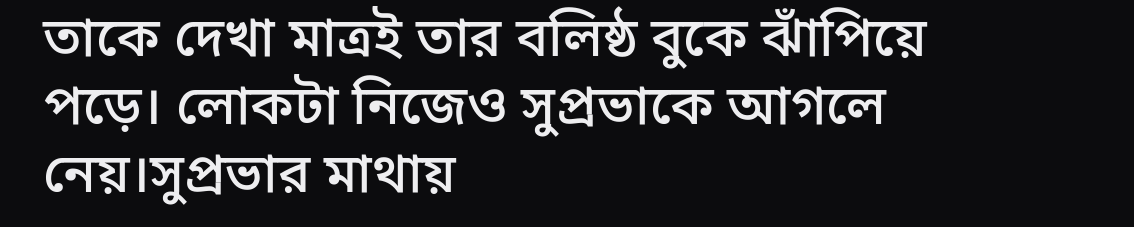তাকে দেখা মাত্রই তার বলিষ্ঠ বুকে ঝাঁপিয়ে পড়ে। লোকটা নিজেও সুপ্রভাকে আগলে নেয়।সুপ্রভার মাথায়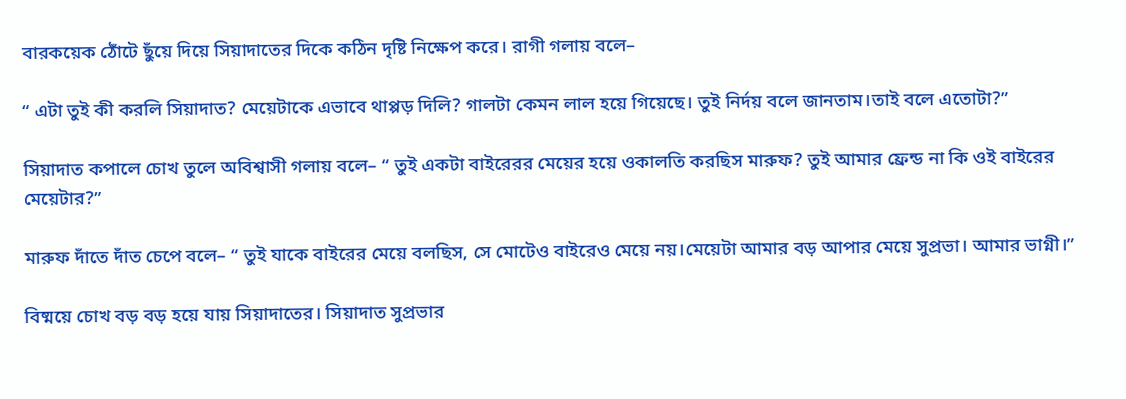বারকয়েক ঠোঁটে ছুঁয়ে দিয়ে সিয়াদাতের দিকে কঠিন দৃষ্টি নিক্ষেপ করে। রাগী গলায় বলে–

“ এটা তুই কী করলি সিয়াদাত? মেয়েটাকে এভাবে থাপ্পড় দিলি? গালটা কেমন লাল হয়ে গিয়েছে। তুই নির্দয় বলে জানতাম।তাই বলে এতোটা?”

সিয়াদাত কপালে চোখ তুলে অবিশ্বাসী গলায় বলে– “ তুই একটা বাইরেরর মেয়ের হয়ে ওকালতি করছিস মারুফ? তুই আমার ফ্রেন্ড না কি ওই বাইরের মেয়েটার?”

মারুফ দাঁতে দাঁত চেপে বলে– “ তুই যাকে বাইরের মেয়ে বলছিস, সে মোটেও বাইরে‌ও মেয়ে নয়।মেয়েটা আমার বড় আপার মেয়ে সুপ্রভা। আমার ভাগ্নী।”

বিষ্ময়ে চোখ বড় বড় হয়ে যায় সিয়াদাতের। সিয়াদাত সুপ্রভার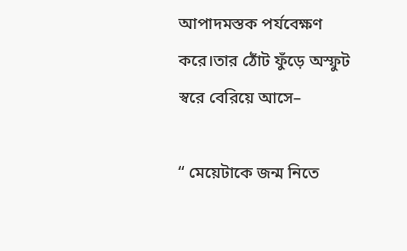আপাদমস্তক পর্যবেক্ষণ করে।তার ঠোঁট ফুঁড়ে অস্ফুট স্বরে বেরিয়ে আসে–

“ মেয়েটাকে জন্ম নিতে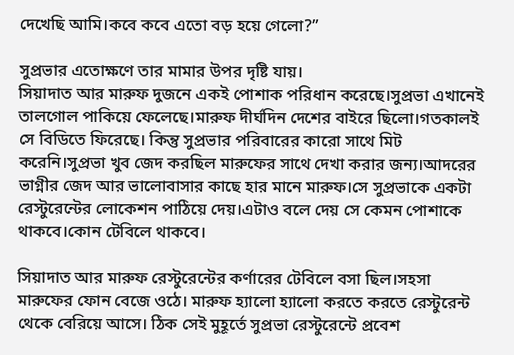দেখেছি আমি।কবে কবে এতো বড় হয়ে গেলো?”

সুপ্রভার এতোক্ষণে তার মামার উপর দৃষ্টি যায়।
সিয়াদাত আর মারুফ দুজনে এক‌ই পোশাক পরিধান করেছে।সুপ্রভা এখানেই তালগোল পাকিয়ে ফেলেছে।মারুফ দীর্ঘদিন দেশের বাইরে ছিলো।গতকাল‌ই সে বিডিতে ফিরেছে। কিন্তু সুপ্রভার পরিবারের কারো সাথে মিট করেনি।সুপ্রভা খুব জেদ করছিল মারুফের সাথে দেখা করার জন্য।আদরের ভাগ্নীর জেদ আর ভালোবাসার কাছে হার মানে মারুফ।সে সুপ্রভাকে একটা রেস্টুরেন্টের লোকেশন পাঠিয়ে দেয়।এটাও বলে দেয় সে কেমন পোশাকে থাকবে।কোন টেবিলে থাকবে।

সিয়াদাত আর মারুফ রেস্টুরেন্টের কর্ণারের টেবিলে বসা ছিল।সহসা মারুফের ফোন বেজে ওঠে। মারুফ হ্যালো‌ হ্যালো করতে করতে রেস্টুরেন্ট থেকে বেরিয়ে আসে। ঠিক সেই মুহূর্তে সুপ্রভা রেস্টুরেন্টে প্রবেশ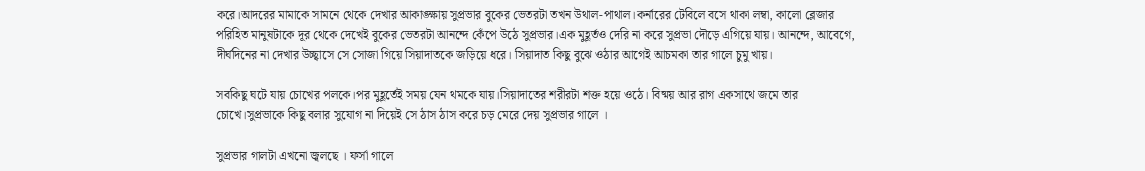করে।আদরের মামাকে সামনে থেকে দেখার আকাঙ্ক্ষায় সুপ্রভার বুকের ভেতরটা তখন উথাল-পাথাল।কর্নারের টেবিলে বসে থাকা লম্বা, কালো ব্লেজার পরিহিত মানুষটাকে দূর থেকে দেখেই বুকের ভেতরটা আনন্দে কেঁপে উঠে সুপ্রভার।এক মুহূর্তও দেরি না করে সুপ্রভা দৌড়ে এগিয়ে যায়। আনন্দে, আবেগে, দীর্ঘদিনের না‌ দেখার উচ্ছ্বাসে সে সোজা গিয়ে সিয়াদাতকে জড়িয়ে ধরে। সিয়াদাত কিছু বুঝে ওঠার আগেই আচমকা তার গালে চুমু খায়।

সবকিছু ঘটে যায় চোখের পলকে।পর মুহূর্তেই সময় যেন থমকে যায়।সিয়াদাতের শরীরটা শক্ত হয়ে ওঠে। বিষ্ময় আর রাগ একসাথে জমে তার চোখে।সুপ্রভাকে কিছু বলার সুযোগ না দিয়েই সে ঠাস ঠাস করে চড় মেরে দেয় সুপ্রভার গালে ।

সুপ্রভার গালটা এখনো জ্বলছে । ফর্সা গালে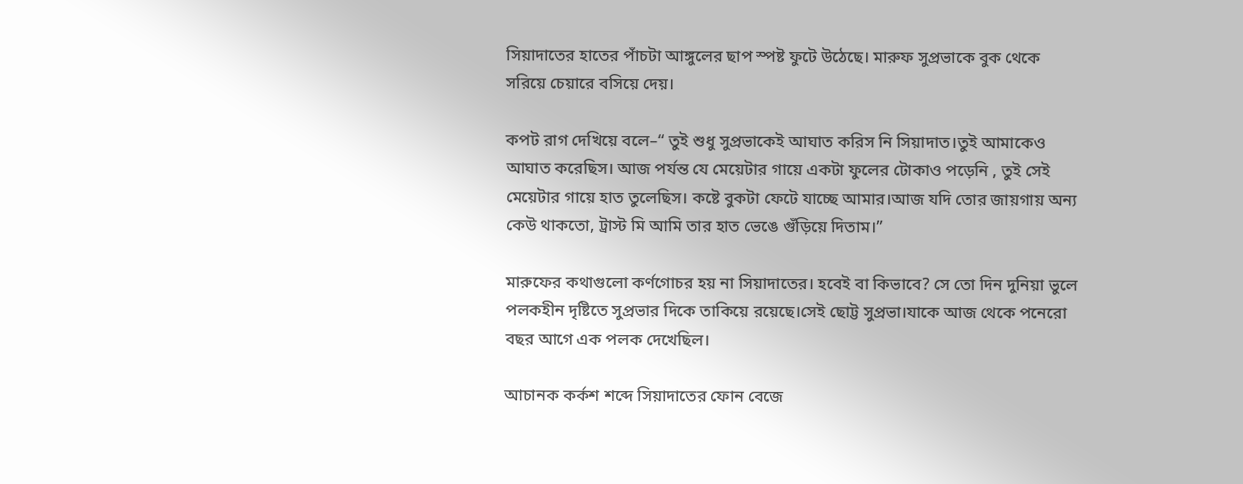সিয়াদাতের হাতের পাঁচটা আঙ্গুলের ছাপ স্পষ্ট ফুটে উঠেছে। মারুফ সুপ্রভাকে বুক থেকে সরিয়ে চেয়ারে বসিয়ে দেয়।

কপট রাগ দেখিয়ে বলে–“ তুই শুধু সুপ্রভাকেই আঘাত করিস নি সিয়াদাত।তুই আমাকেও আঘাত করেছিস। আজ পর্যন্ত যে মেয়েটার গায়ে একটা ফুলের টোকাও পড়েনি , তুই সেই মেয়েটার গায়ে হাত তুলেছিস। কষ্টে বুকটা ফেটে যাচ্ছে আমার।আজ যদি তোর জায়গায় অন্য কেউ থাকতো, ট্রাস্ট মি আমি তার হাত ভেঙে গুঁড়িয়ে দিতাম।”

মারুফের কথাগুলো কর্ণগোচর হয় না সিয়াদাতের। হবেই বা কিভাবে? সে তো দিন দুনিয়া ভুলে পলকহীন দৃষ্টিতে সুপ্রভার দিকে তাকিয়ে রয়েছে।সেই ছোট্ট সুপ্রভা।যাকে‌ আজ থেকে পনেরো বছর আগে এক পলক দেখেছিল।

আচানক কর্কশ শব্দে সিয়াদাতের ফোন বেজে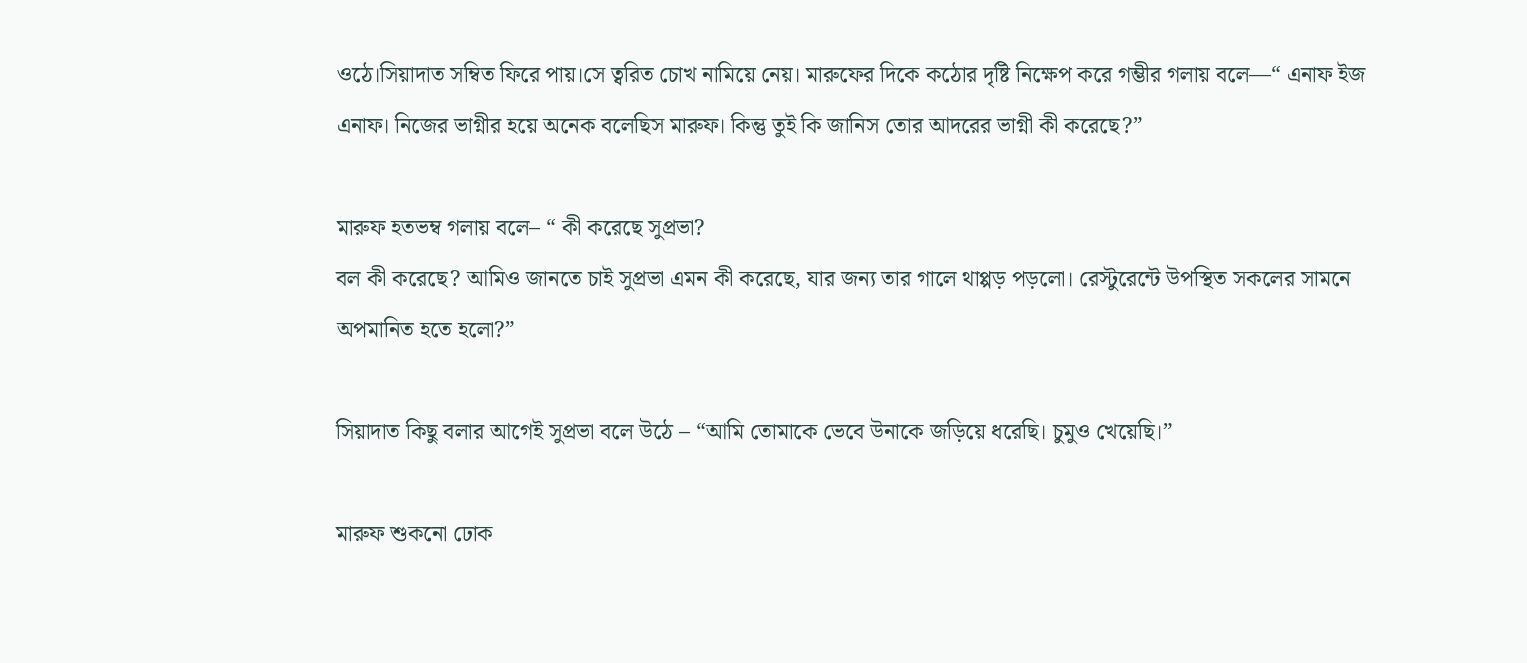ওঠে।সিয়াদাত সম্বিত ফিরে পায়।সে ত্বরিত চোখ নামিয়ে নেয়। মারুফের দিকে কঠোর দৃষ্টি নিক্ষেপ করে গম্ভীর গলায় বলে—“ এনাফ ইজ এনাফ। নিজের ভাগ্নীর হয়ে অনেক বলেছিস মারুফ। কিন্তু তুই কি জানিস তোর আদরের ভাগ্নী কী করেছে?”

মারুফ হতভম্ব গলায় বলে– “ কী করেছে সুপ্রভা?
বল কী করেছে? আমিও জানতে চাই সুপ্রভা এমন কী করেছে, যার জন্য তার গালে থাপ্পড় পড়লো। রেস্টুরেন্টে উপস্থিত সকলের সামনে অপমানিত হতে হলো?”

সিয়াদাত কিছু বলার আগেই সুপ্রভা বলে উঠে – “আমি তোমাকে ভেবে উনাকে জড়িয়ে ধরেছি। চুমুও খেয়েছি।”

মারুফ শুকনো ঢোক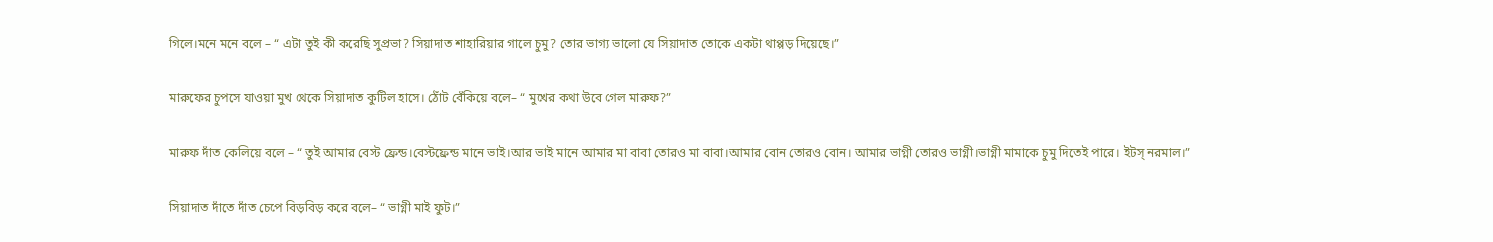গিলে।মনে মনে বলে – “ এটা তুই কী করেছি সুপ্রভা? সিয়াদাত শাহারিয়ার গালে চুমু? তোর ভাগ্য ভালো যে সিয়াদাত তোকে একটা থাপ্পড় দিয়েছে।”

মারুফের চুপসে যাওয়া মুখ থেকে সিয়াদাত কুটিল হাসে। ঠোঁট বেঁকিয়ে বলে– “ মুখের কথা উবে গেল মারুফ?”

মারুফ দাঁত কেলিয়ে বলে – “ তুই আমার বেস্ট ফ্রেন্ড।বেস্টফ্রেন্ড মানে ভাই।আর ভাই মানে আমার মা বাবা তোর‌ও মা বাবা।আমার বোন তোর‌ও বোন। আমার ভাগ্নী তোর‌‌ও ভাগ্নী।ভাগ্নী মামাকে চুমু দিতেই পারে। ইটস্ নরমাল।”

সিয়াদাত দাঁতে দাঁত চেপে বিড়বিড় করে বলে– “ ভাগ্নী মাই ফুট।”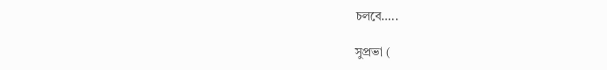চলবে…..

সুপ্রভা (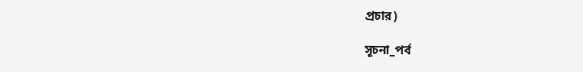প্রচার)

সূচনা_পর্ব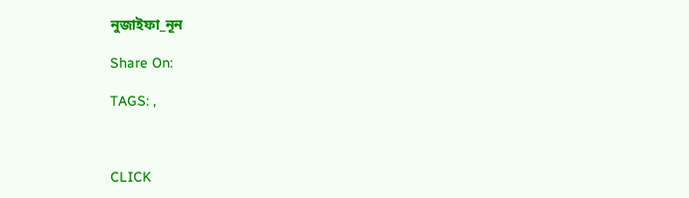নুজাইফা_নূন

Share On:

TAGS: ,



CLICK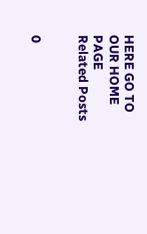HERE GO TO OUR HOME PAGE
Related Posts


0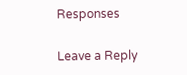Responses

Leave a Reply